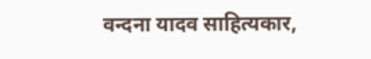वन्दना यादव साहित्यकार,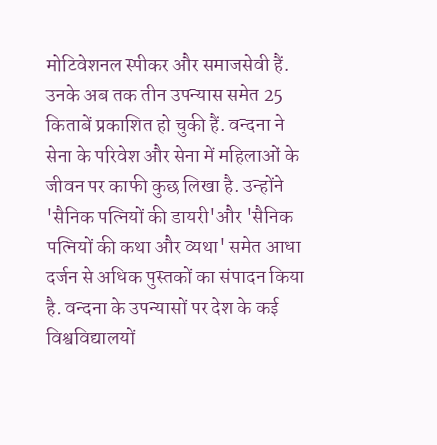मोटिवेशनल स्पीकर और समाजसेवी हैं. उनके अब तक तीन उपन्यास समेत 25 किताबें प्रकाशित हो चुकी हैं. वन्दना ने सेना के परिवेश और सेना में महिलाओं के जीवन पर काफी कुछ लिखा है. उन्होंने 'सैनिक पत्नियों की डायरी'और 'सैनिक पत्नियों की कथा और व्यथा' समेत आधा दर्जन से अधिक पुस्तकों का संपादन किया है. वन्दना के उपन्यासों पर देश के कई विश्वविद्यालयों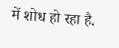में शोध हो रहा है.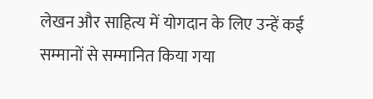लेखन और साहित्य में योगदान के लिए उन्हें कई सम्मानों से सम्मानित किया गया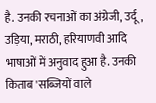है. उनकी रचनाओं का अंग्रेजी, उर्दू, उड़िया, मराठी, हरियाणवी आदि भाषाओं में अनुवाद हुआ है. उनकी किताब 'सब्जियों वाले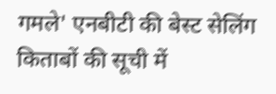गमले' एनबीटी की बेस्ट सेलिंग किताबों की सूची में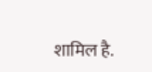शामिल है.